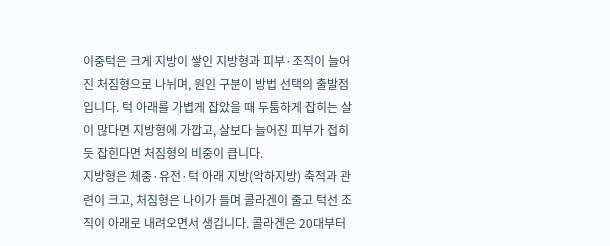이중턱은 크게 지방이 쌓인 지방형과 피부·조직이 늘어진 처짐형으로 나뉘며, 원인 구분이 방법 선택의 출발점입니다. 턱 아래를 가볍게 잡았을 때 두툼하게 잡히는 살이 많다면 지방형에 가깝고, 살보다 늘어진 피부가 접히듯 잡힌다면 처짐형의 비중이 큽니다.
지방형은 체중·유전·턱 아래 지방(악하지방) 축적과 관련이 크고, 처짐형은 나이가 들며 콜라겐이 줄고 턱선 조직이 아래로 내려오면서 생깁니다. 콜라겐은 20대부터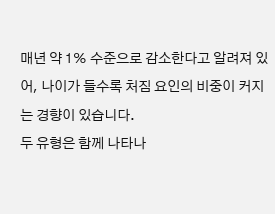매년 약 1% 수준으로 감소한다고 알려져 있어, 나이가 들수록 처짐 요인의 비중이 커지는 경향이 있습니다.
두 유형은 함께 나타나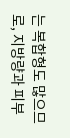는 복합형도 많으므로, 지방량과 피부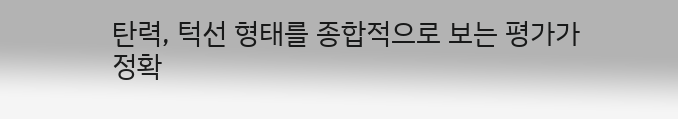탄력, 턱선 형태를 종합적으로 보는 평가가 정확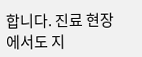합니다. 진료 현장에서도 지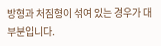방형과 처짐형이 섞여 있는 경우가 대부분입니다.